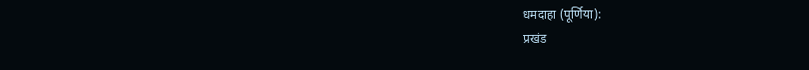धमदाहा (पूर्णिया):
प्रखंड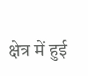क्षेत्र में हुई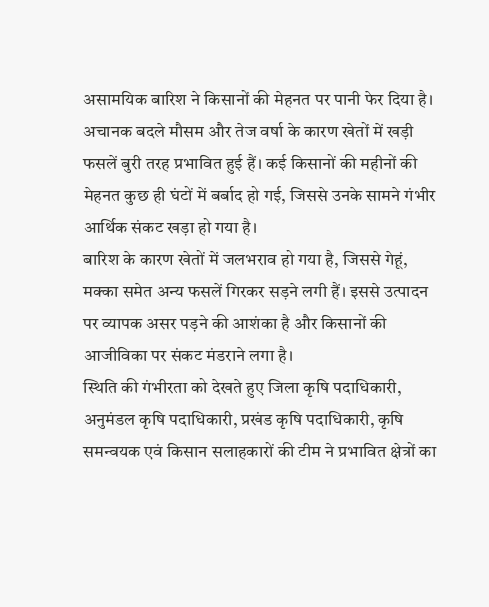असामयिक बारिश ने किसानों की मेहनत पर पानी फेर दिया है। अचानक बदले मौसम और तेज वर्षा के कारण खेतों में खड़ी फसलें बुरी तरह प्रभावित हुई हैं। कई किसानों की महीनों की मेहनत कुछ ही घंटों में बर्बाद हो गई, जिससे उनके सामने गंभीर आर्थिक संकट खड़ा हो गया है।
बारिश के कारण खेतों में जलभराव हो गया है, जिससे गेहूं, मक्का समेत अन्य फसलें गिरकर सड़ने लगी हैं। इससे उत्पादन पर व्यापक असर पड़ने की आशंका है और किसानों की आजीविका पर संकट मंडराने लगा है।
स्थिति की गंभीरता को देखते हुए जिला कृषि पदाधिकारी, अनुमंडल कृषि पदाधिकारी, प्रखंड कृषि पदाधिकारी, कृषि समन्वयक एवं किसान सलाहकारों की टीम ने प्रभावित क्षेत्रों का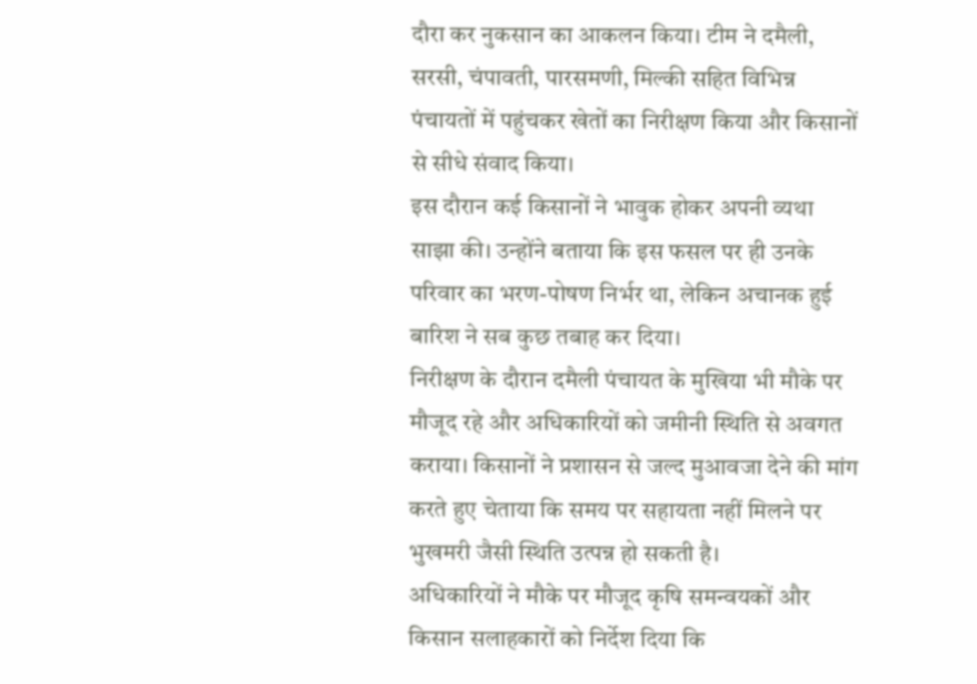दौरा कर नुकसान का आकलन किया। टीम ने दमैली, सरसी, चंपावती, पारसमणी, मिल्की सहित विभिन्न पंचायतों में पहुंचकर खेतों का निरीक्षण किया और किसानों से सीधे संवाद किया।
इस दौरान कई किसानों ने भावुक होकर अपनी व्यथा साझा की। उन्होंने बताया कि इस फसल पर ही उनके परिवार का भरण-पोषण निर्भर था, लेकिन अचानक हुई बारिश ने सब कुछ तबाह कर दिया।
निरीक्षण के दौरान दमैली पंचायत के मुखिया भी मौके पर मौजूद रहे और अधिकारियों को जमीनी स्थिति से अवगत कराया। किसानों ने प्रशासन से जल्द मुआवजा देने की मांग करते हुए चेताया कि समय पर सहायता नहीं मिलने पर भुखमरी जैसी स्थिति उत्पन्न हो सकती है।
अधिकारियों ने मौके पर मौजूद कृषि समन्वयकों और किसान सलाहकारों को निर्देश दिया कि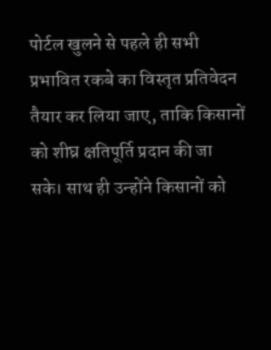पोर्टल खुलने से पहले ही सभी प्रभावित रकबे का विस्तृत प्रतिवेदन तैयार कर लिया जाए, ताकि किसानों को शीघ्र क्षतिपूर्ति प्रदान की जा सके। साथ ही उन्होंने किसानों को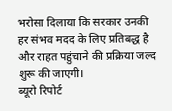भरोसा दिलाया कि सरकार उनकी हर संभव मदद के लिए प्रतिबद्ध है और राहत पहुंचाने की प्रक्रिया जल्द शुरू की जाएगी।
ब्यूरो रिपोर्ट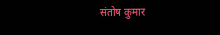संतोष कुमार